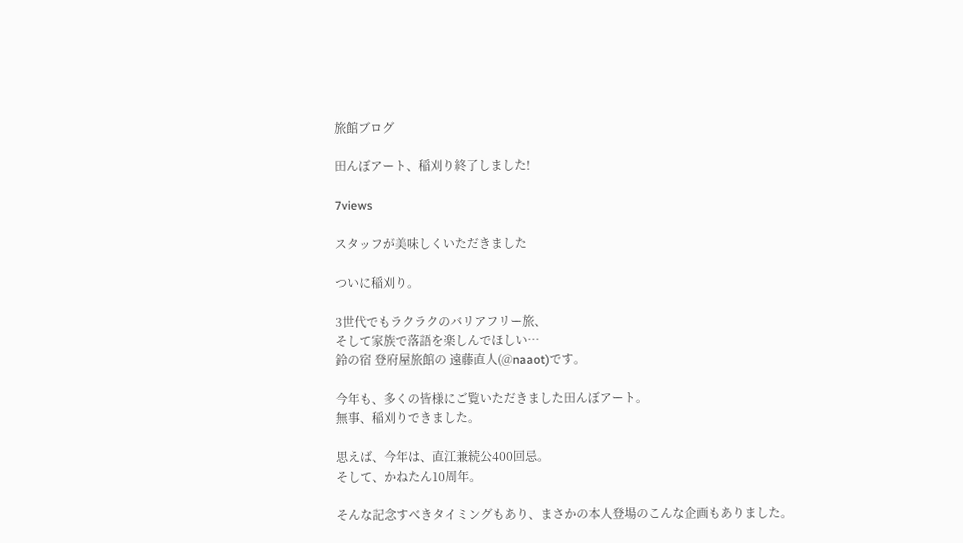旅館ブログ

田んぼアート、稲刈り終了しました!

7views

スタッフが美味しくいただきました

ついに稲刈り。

3世代でもラクラクのバリアフリー旅、
そして家族で落語を楽しんでほしい…
鈴の宿 登府屋旅館の 遠藤直人(@naaot)です。

今年も、多くの皆様にご覧いただきました田んぼアート。
無事、稲刈りできました。

思えば、今年は、直江兼続公400回忌。
そして、かねたん10周年。

そんな記念すべきタイミングもあり、まさかの本人登場のこんな企画もありました。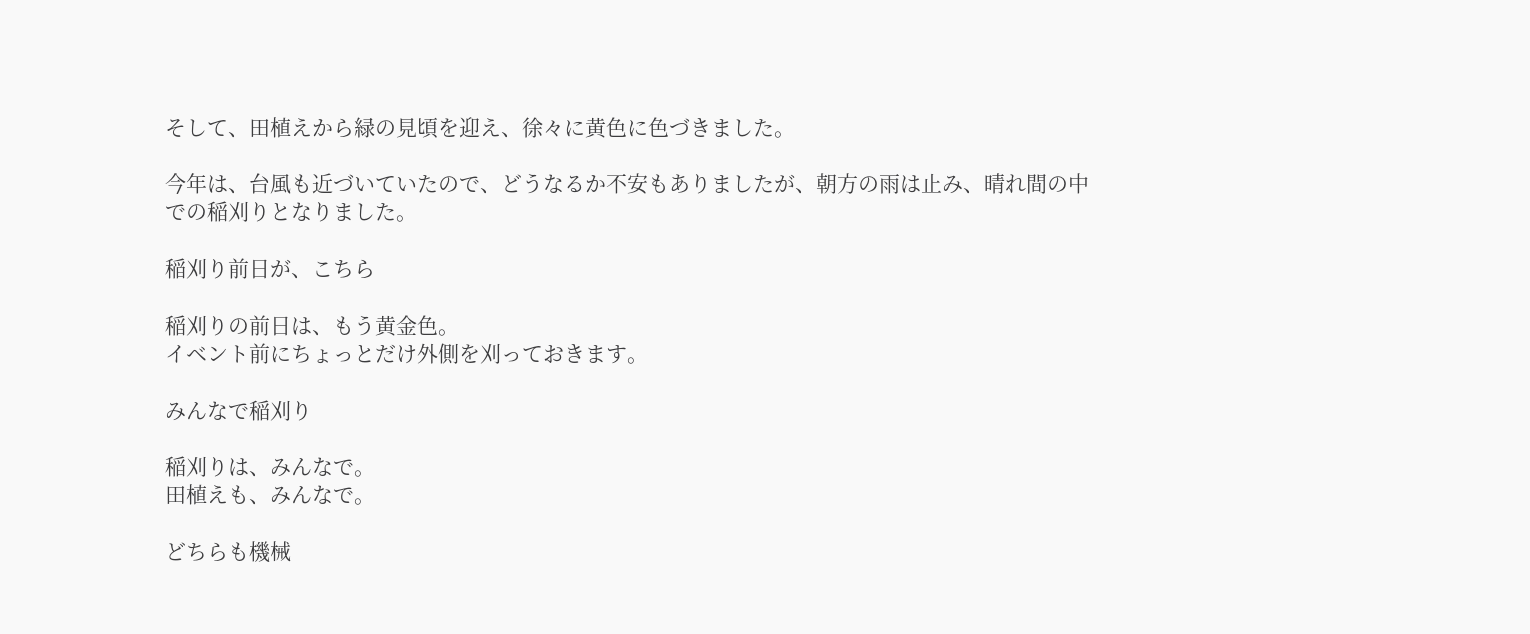そして、田植えから緑の見頃を迎え、徐々に黄色に色づきました。

今年は、台風も近づいていたので、どうなるか不安もありましたが、朝方の雨は止み、晴れ間の中での稲刈りとなりました。

稲刈り前日が、こちら

稲刈りの前日は、もう黄金色。
イベント前にちょっとだけ外側を刈っておきます。

みんなで稲刈り

稲刈りは、みんなで。
田植えも、みんなで。

どちらも機械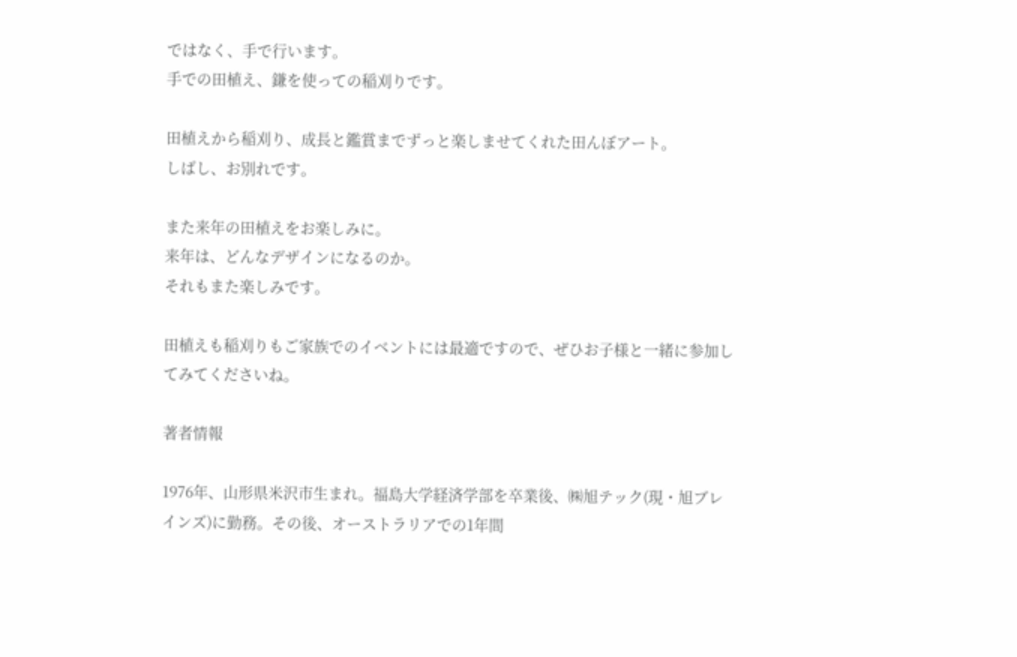ではなく、手で行います。
手での田植え、鎌を使っての稲刈りです。

田植えから稲刈り、成長と鑑賞までずっと楽しませてくれた田んぼアート。
しばし、お別れです。

また来年の田植えをお楽しみに。
来年は、どんなデザインになるのか。
それもまた楽しみです。

田植えも稲刈りもご家族でのイベントには最適ですので、ぜひお子様と一緒に参加してみてくださいね。

著者情報

1976年、山形県米沢市生まれ。福島大学経済学部を卒業後、㈱旭テック(現・旭ブレインズ)に勤務。その後、オーストラリアでの1年間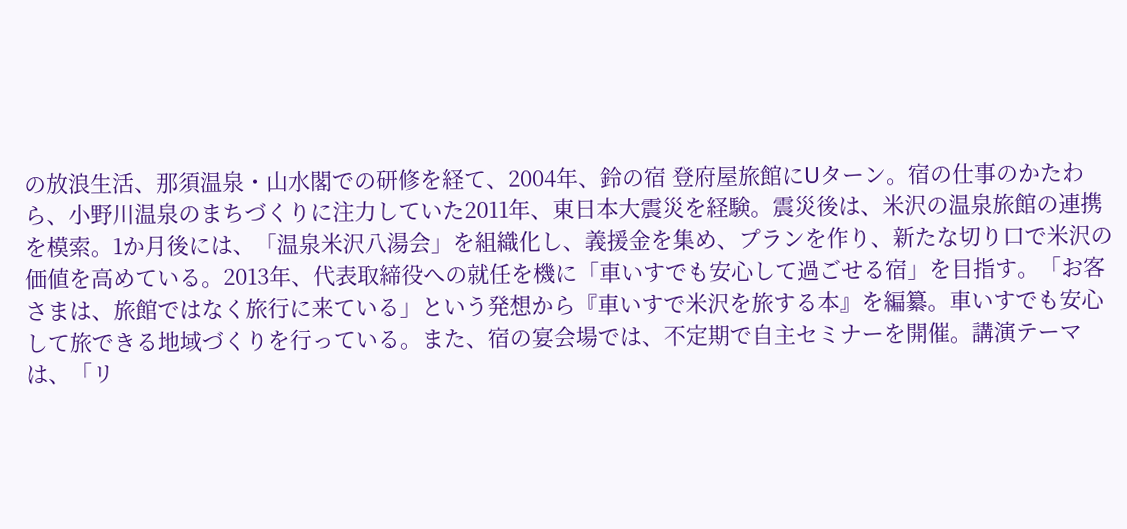の放浪生活、那須温泉・山水閣での研修を経て、2004年、鈴の宿 登府屋旅館にUターン。宿の仕事のかたわら、小野川温泉のまちづくりに注力していた2011年、東日本大震災を経験。震災後は、米沢の温泉旅館の連携を模索。1か月後には、「温泉米沢八湯会」を組織化し、義援金を集め、プランを作り、新たな切り口で米沢の価値を高めている。2013年、代表取締役への就任を機に「車いすでも安心して過ごせる宿」を目指す。「お客さまは、旅館ではなく旅行に来ている」という発想から『車いすで米沢を旅する本』を編纂。車いすでも安心して旅できる地域づくりを行っている。また、宿の宴会場では、不定期で自主セミナーを開催。講演テーマは、「リ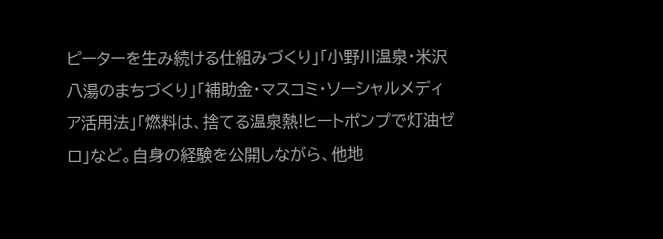ピーターを生み続ける仕組みづくり」「小野川温泉・米沢八湯のまちづくり」「補助金・マスコミ・ソーシャルメディア活用法」「燃料は、捨てる温泉熱!ヒートポンプで灯油ゼロ」など。自身の経験を公開しながら、他地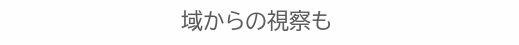域からの視察も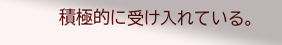積極的に受け入れている。